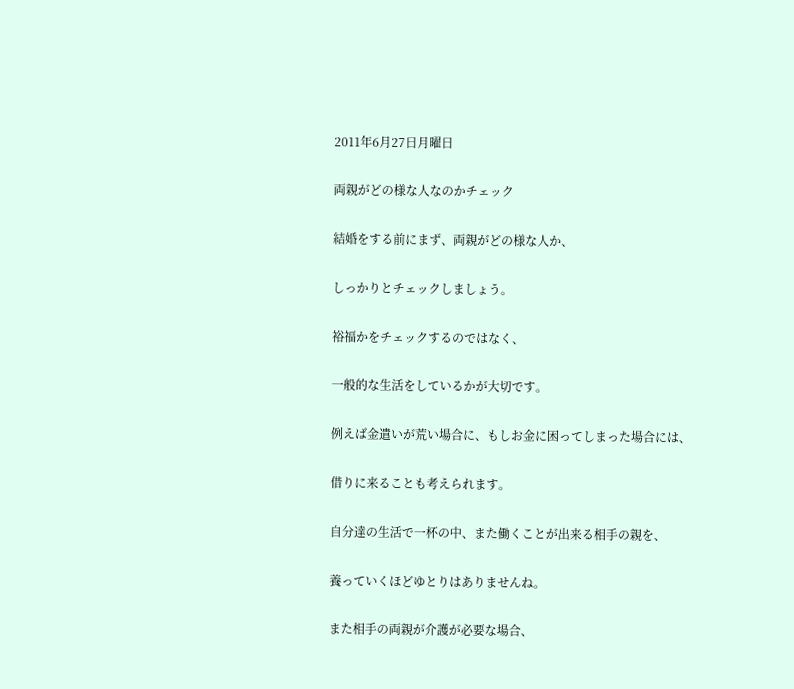2011年6月27日月曜日

両親がどの様な人なのかチェック

結婚をする前にまず、両親がどの様な人か、

しっかりとチェックしましょう。

裕福かをチェックするのではなく、

一般的な生活をしているかが大切です。

例えば金遣いが荒い場合に、もしお金に困ってしまった場合には、

借りに来ることも考えられます。

自分達の生活で一杯の中、また働くことが出来る相手の親を、

養っていくほどゆとりはありませんね。

また相手の両親が介護が必要な場合、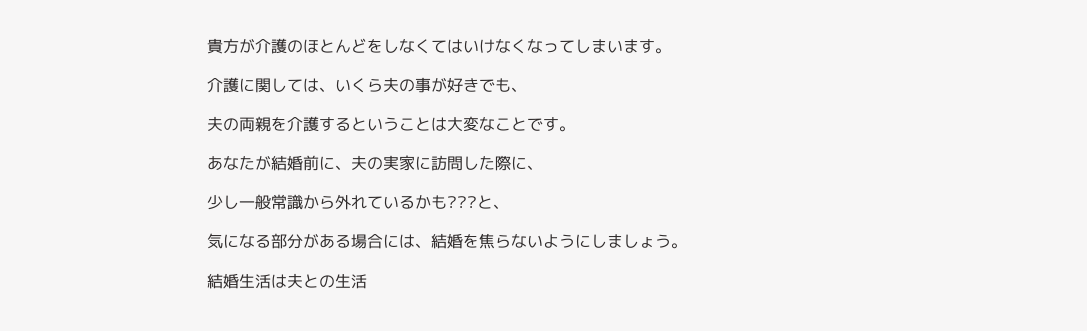貴方が介護のほとんどをしなくてはいけなくなってしまいます。

介護に関しては、いくら夫の事が好きでも、

夫の両親を介護するということは大変なことです。

あなたが結婚前に、夫の実家に訪問した際に、

少し一般常識から外れているかも???と、

気になる部分がある場合には、結婚を焦らないようにしましょう。

結婚生活は夫との生活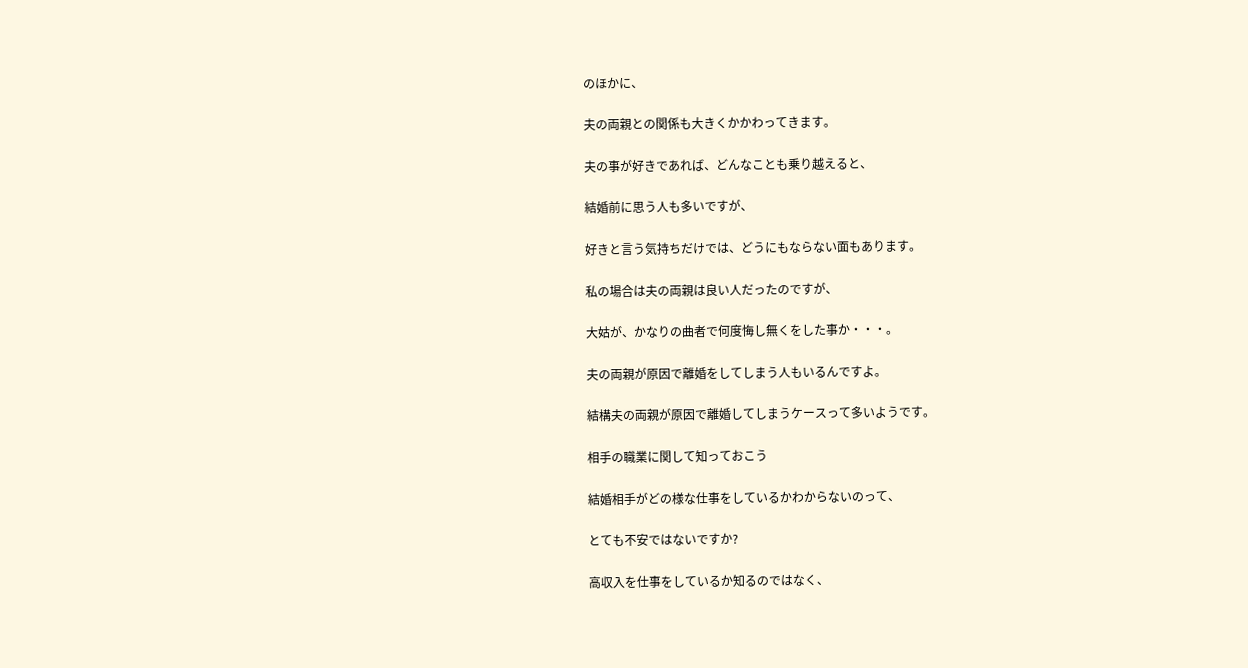のほかに、

夫の両親との関係も大きくかかわってきます。

夫の事が好きであれば、どんなことも乗り越えると、

結婚前に思う人も多いですが、

好きと言う気持ちだけでは、どうにもならない面もあります。

私の場合は夫の両親は良い人だったのですが、

大姑が、かなりの曲者で何度悔し無くをした事か・・・。

夫の両親が原因で離婚をしてしまう人もいるんですよ。

結構夫の両親が原因で離婚してしまうケースって多いようです。

相手の職業に関して知っておこう

結婚相手がどの様な仕事をしているかわからないのって、

とても不安ではないですか?

高収入を仕事をしているか知るのではなく、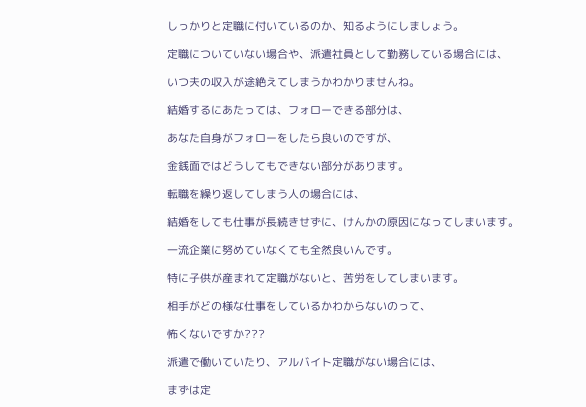しっかりと定職に付いているのか、知るようにしましょう。

定職についていない場合や、派遣社員として勤務している場合には、

いつ夫の収入が途絶えてしまうかわかりませんね。

結婚するにあたっては、フォローできる部分は、

あなた自身がフォローをしたら良いのですが、

金銭面ではどうしてもできない部分があります。

転職を繰り返してしまう人の場合には、

結婚をしても仕事が長続きせずに、けんかの原因になってしまいます。

一流企業に努めていなくても全然良いんです。

特に子供が産まれて定職がないと、苦労をしてしまいます。

相手がどの様な仕事をしているかわからないのって、

怖くないですか???

派遣で働いていたり、アルバイト定職がない場合には、

まずは定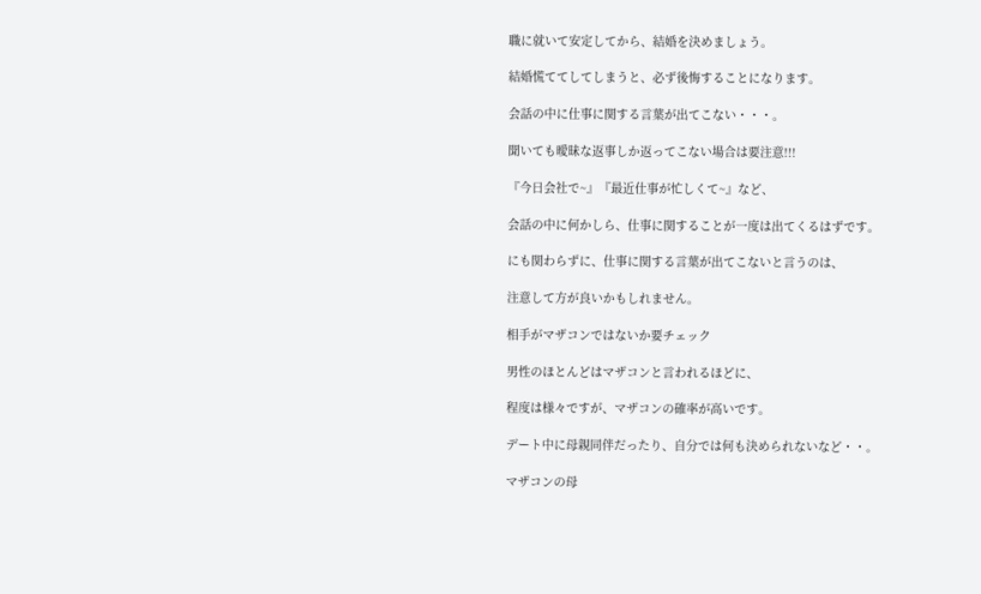職に就いて安定してから、結婚を決めましょう。

結婚慌ててしてしまうと、必ず後悔することになります。

会話の中に仕事に関する言葉が出てこない・・・。

聞いても曖昧な返事しか返ってこない場合は要注意!!!

『今日会社で~』『最近仕事が忙しくて~』など、

会話の中に何かしら、仕事に関することが一度は出てくるはずです。

にも関わらずに、仕事に関する言葉が出てこないと言うのは、

注意して方が良いかもしれません。

相手がマザコンではないか要チェック

男性のほとんどはマザコンと言われるほどに、

程度は様々ですが、マザコンの確率が高いです。

デート中に母親同伴だったり、自分では何も決められないなど・・。

マザコンの母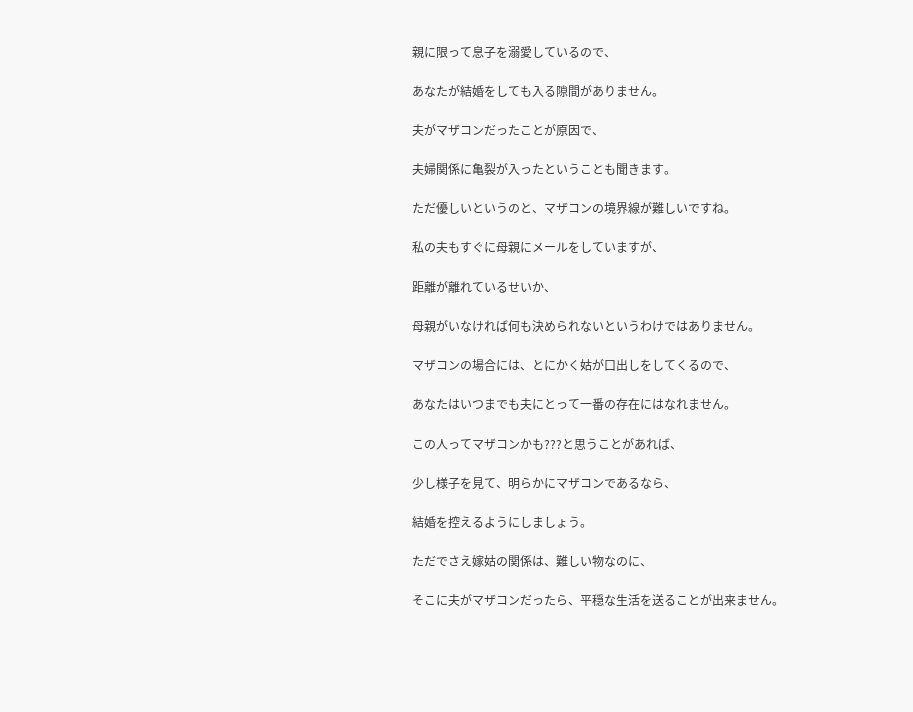親に限って息子を溺愛しているので、

あなたが結婚をしても入る隙間がありません。

夫がマザコンだったことが原因で、

夫婦関係に亀裂が入ったということも聞きます。

ただ優しいというのと、マザコンの境界線が難しいですね。

私の夫もすぐに母親にメールをしていますが、

距離が離れているせいか、

母親がいなければ何も決められないというわけではありません。

マザコンの場合には、とにかく姑が口出しをしてくるので、

あなたはいつまでも夫にとって一番の存在にはなれません。

この人ってマザコンかも???と思うことがあれば、

少し様子を見て、明らかにマザコンであるなら、

結婚を控えるようにしましょう。

ただでさえ嫁姑の関係は、難しい物なのに、

そこに夫がマザコンだったら、平穏な生活を送ることが出来ません。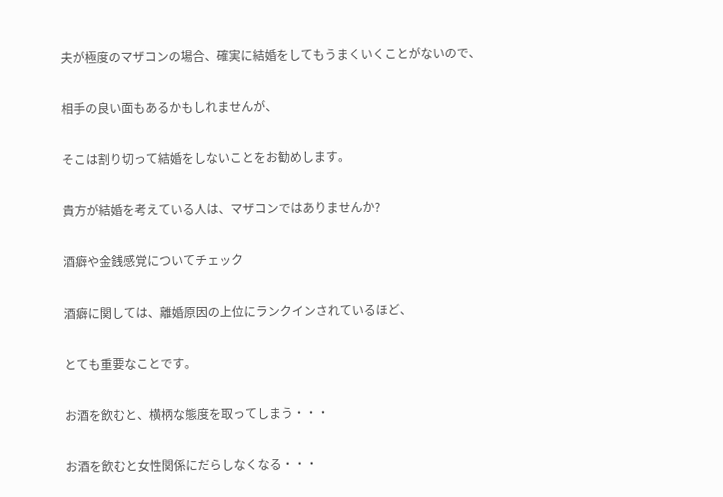夫が極度のマザコンの場合、確実に結婚をしてもうまくいくことがないので、

相手の良い面もあるかもしれませんが、

そこは割り切って結婚をしないことをお勧めします。

貴方が結婚を考えている人は、マザコンではありませんか?

酒癖や金銭感覚についてチェック

酒癖に関しては、離婚原因の上位にランクインされているほど、

とても重要なことです。

お酒を飲むと、横柄な態度を取ってしまう・・・

お酒を飲むと女性関係にだらしなくなる・・・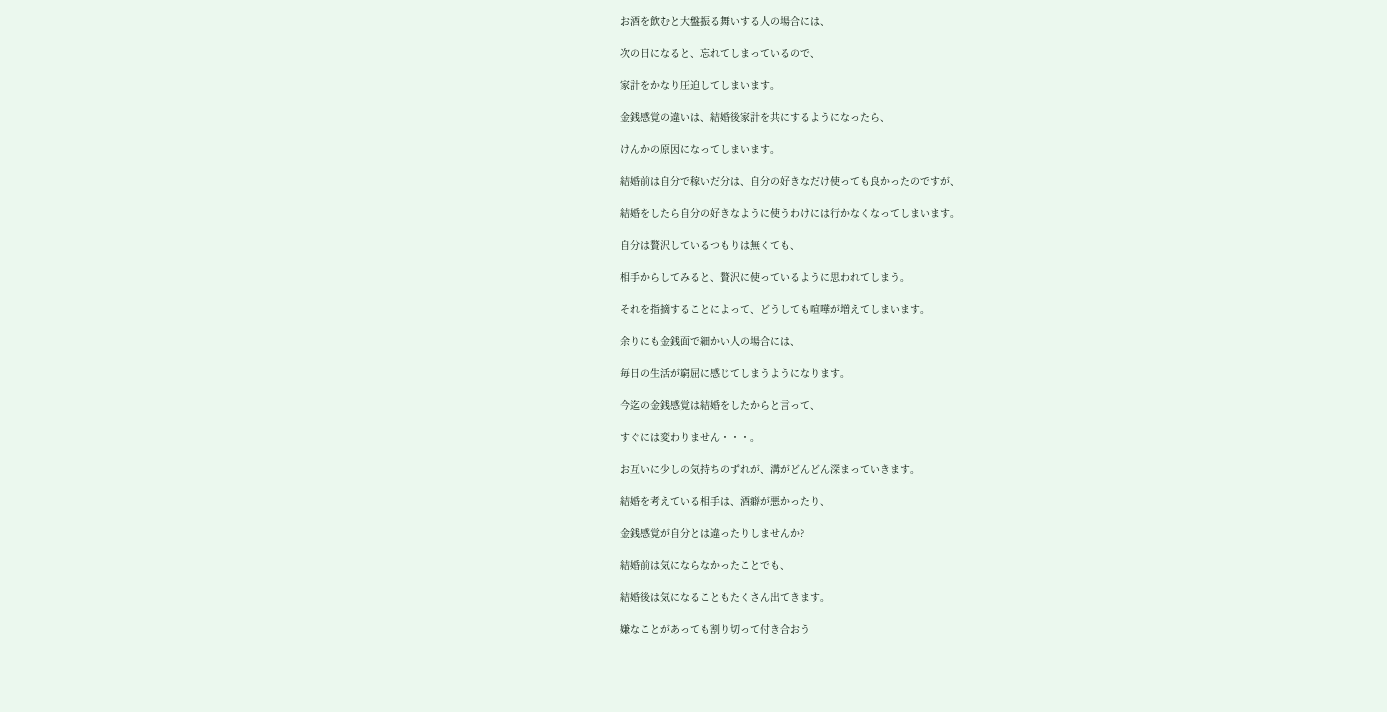お酒を飲むと大盤振る舞いする人の場合には、

次の日になると、忘れてしまっているので、

家計をかなり圧迫してしまいます。

金銭感覚の違いは、結婚後家計を共にするようになったら、

けんかの原因になってしまいます。

結婚前は自分で稼いだ分は、自分の好きなだけ使っても良かったのですが、

結婚をしたら自分の好きなように使うわけには行かなくなってしまいます。

自分は贅沢しているつもりは無くても、

相手からしてみると、贅沢に使っているように思われてしまう。

それを指摘することによって、どうしても喧嘩が増えてしまいます。

余りにも金銭面で細かい人の場合には、

毎日の生活が窮屈に感じてしまうようになります。

今迄の金銭感覚は結婚をしたからと言って、

すぐには変わりません・・・。

お互いに少しの気持ちのずれが、溝がどんどん深まっていきます。

結婚を考えている相手は、酒癖が悪かったり、

金銭感覚が自分とは違ったりしませんか?

結婚前は気にならなかったことでも、

結婚後は気になることもたくさん出てきます。

嫌なことがあっても割り切って付き合おう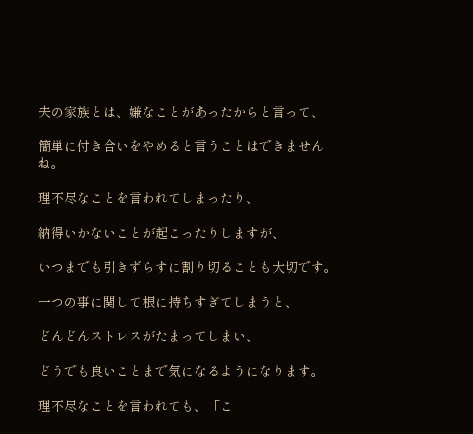夫の家族とは、嫌なことがあったからと言って、

簡単に付き合いをやめると言うことはできませんね。

理不尽なことを言われてしまったり、

納得いかないことが起こったりしますが、

いつまでも引きずらすに割り切ることも大切です。

一つの事に関して根に持ちすぎてしまうと、

どんどんストレスがたまってしまい、

どうでも良いことまで気になるようになります。

理不尽なことを言われても、「こ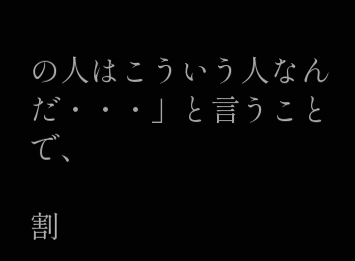の人はこういう人なんだ・・・」と言うことで、

割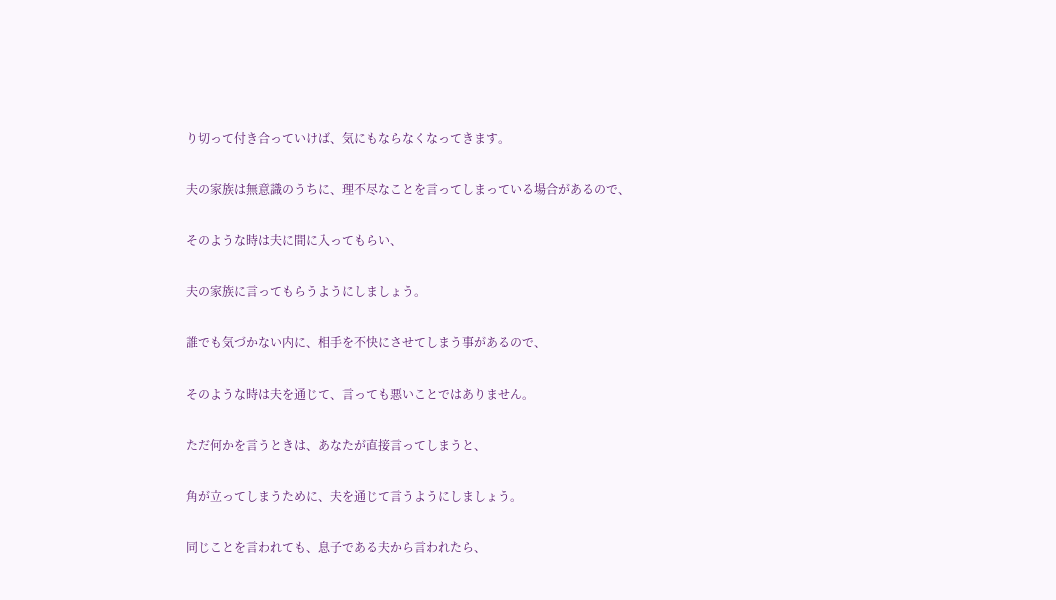り切って付き合っていけば、気にもならなくなってきます。

夫の家族は無意識のうちに、理不尽なことを言ってしまっている場合があるので、

そのような時は夫に間に入ってもらい、

夫の家族に言ってもらうようにしましょう。

誰でも気づかない内に、相手を不快にさせてしまう事があるので、

そのような時は夫を通じて、言っても悪いことではありません。

ただ何かを言うときは、あなたが直接言ってしまうと、

角が立ってしまうために、夫を通じて言うようにしましょう。

同じことを言われても、息子である夫から言われたら、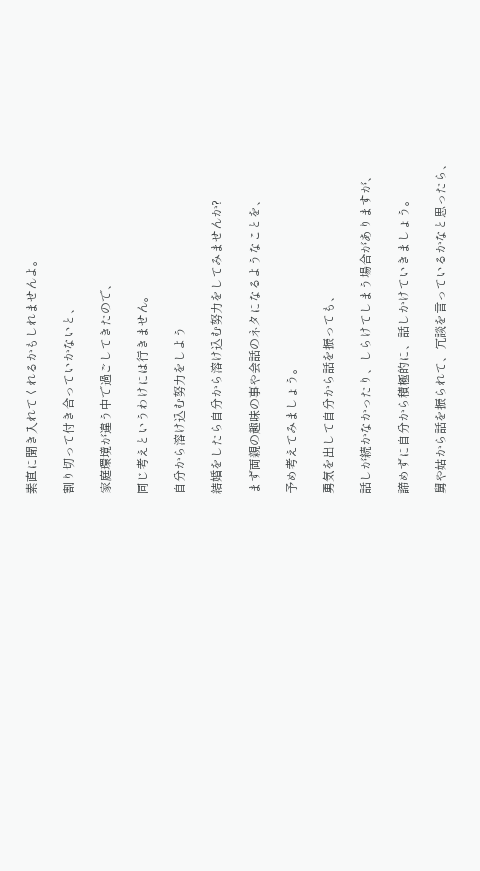素直に聞き入れてくれるかもしれませんよ。

割り切って付き合っていかないと、

家庭環境が違う中で過ごしてきたので、

同じ考えというわけには行きません。

自分から溶け込む努力をしよう

結婚をしたら自分から溶け込む努力をしてみませんか?

まず両親の趣味の事や会話のネタになるようなことを、

予め考えてみましょう。

勇気を出して自分から話を振っても、

話しが続かなかったり、しらけてしまう場合がありますが、

諦めずに自分から積極的に、話しかけていきましょう。

舅や姑から話を振られて、冗談を言っているかなと思ったら、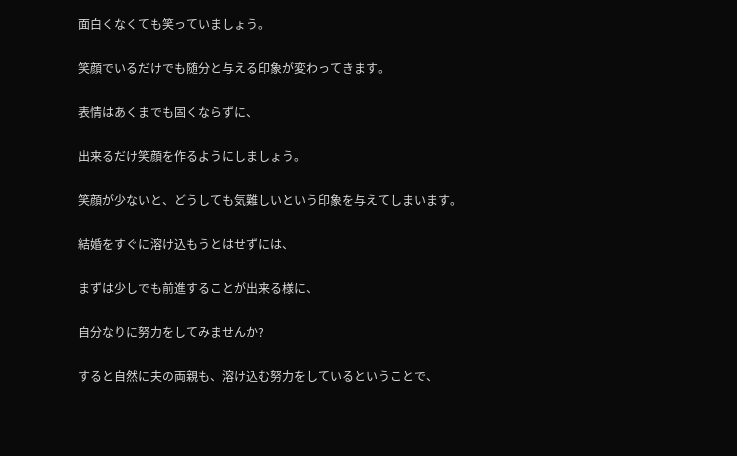面白くなくても笑っていましょう。

笑顔でいるだけでも随分と与える印象が変わってきます。

表情はあくまでも固くならずに、

出来るだけ笑顔を作るようにしましょう。

笑顔が少ないと、どうしても気難しいという印象を与えてしまいます。

結婚をすぐに溶け込もうとはせずには、

まずは少しでも前進することが出来る様に、

自分なりに努力をしてみませんか?

すると自然に夫の両親も、溶け込む努力をしているということで、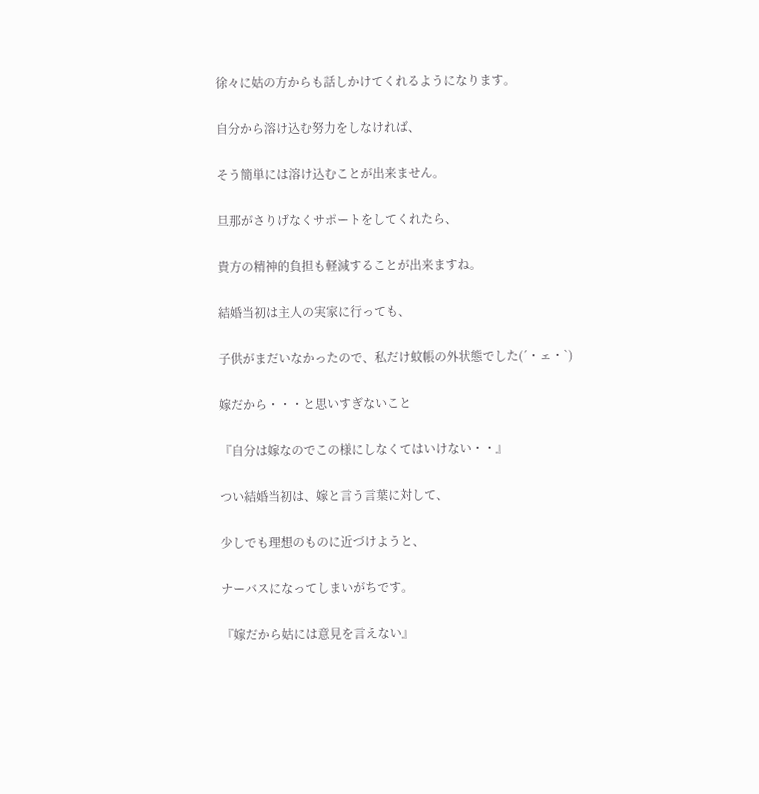徐々に姑の方からも話しかけてくれるようになります。

自分から溶け込む努力をしなければ、

そう簡単には溶け込むことが出来ません。

旦那がさりげなくサポートをしてくれたら、

貴方の精神的負担も軽減することが出来ますね。

結婚当初は主人の実家に行っても、

子供がまだいなかったので、私だけ蚊帳の外状態でした(´・ェ・`)

嫁だから・・・と思いすぎないこと

『自分は嫁なのでこの様にしなくてはいけない・・』

つい結婚当初は、嫁と言う言葉に対して、

少しでも理想のものに近づけようと、

ナーバスになってしまいがちです。

『嫁だから姑には意見を言えない』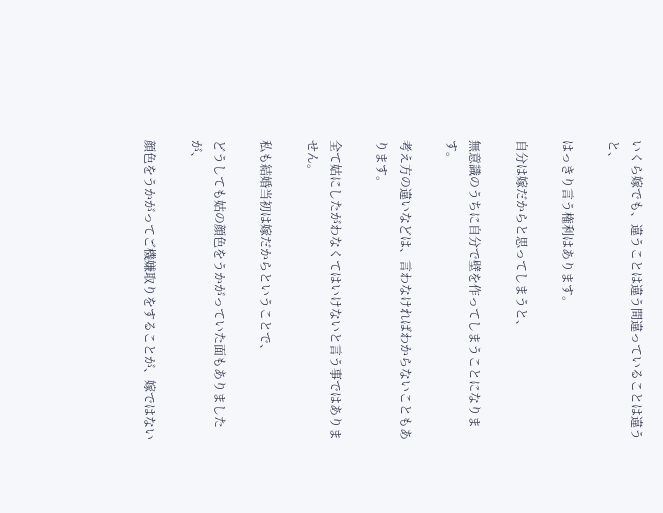いくら嫁でも、違うことは違う間違っていることは違うと、

はっきり言う権利はあります。

自分は嫁だからと思ってしまうと、

無意識のうちに自分で壁を作ってしまうことになります。

考え方の違いなどは、言わなければわからないこともあります。

全て姑にしたがわなくてはいけないと言う事ではありません。

私も結婚当初は嫁だからということで、

どうしても姑の顔色をうかがっていた面もありましたが、

顔色をうかがってご機嫌取りをすることが、嫁ではない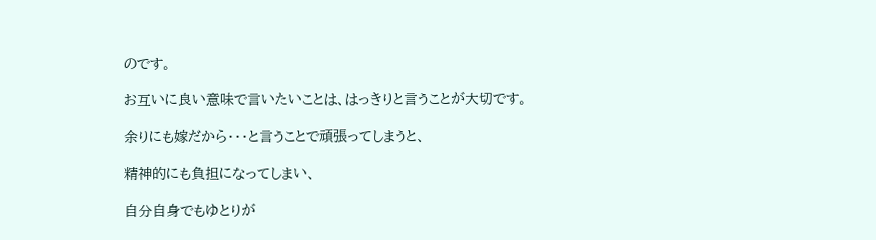のです。

お互いに良い意味で言いたいことは、はっきりと言うことが大切です。

余りにも嫁だから・・・と言うことで頑張ってしまうと、

精神的にも負担になってしまい、

自分自身でもゆとりが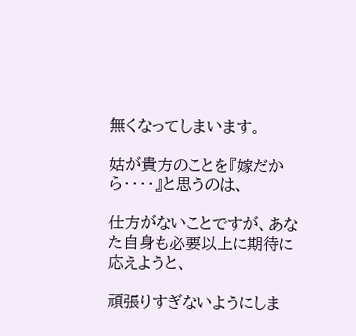無くなってしまいます。

姑が貴方のことを『嫁だから・・・・』と思うのは、

仕方がないことですが、あなた自身も必要以上に期待に応えようと、

頑張りすぎないようにしま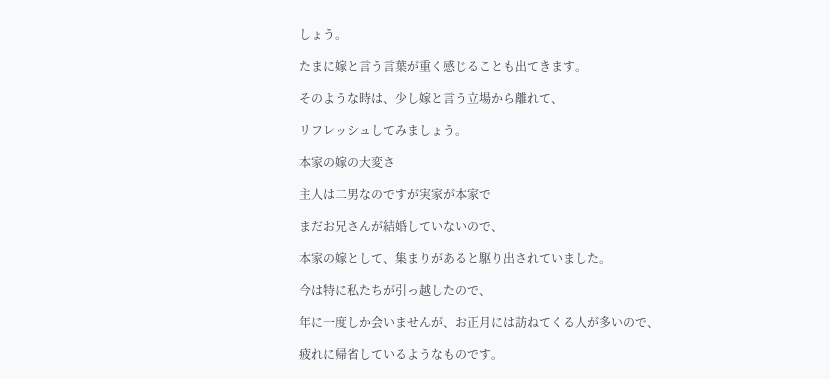しょう。

たまに嫁と言う言葉が重く感じることも出てきます。

そのような時は、少し嫁と言う立場から離れて、

リフレッシュしてみましょう。

本家の嫁の大変さ

主人は二男なのですが実家が本家で

まだお兄さんが結婚していないので、

本家の嫁として、集まりがあると駆り出されていました。

今は特に私たちが引っ越したので、

年に一度しか会いませんが、お正月には訪ねてくる人が多いので、

疲れに帰省しているようなものです。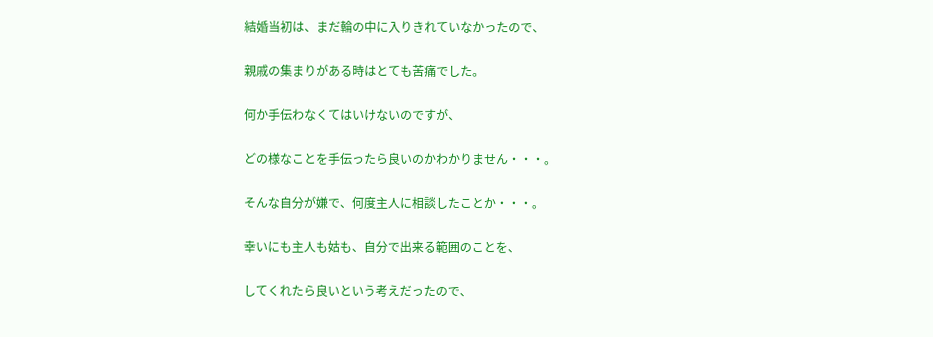結婚当初は、まだ輪の中に入りきれていなかったので、

親戚の集まりがある時はとても苦痛でした。

何か手伝わなくてはいけないのですが、

どの様なことを手伝ったら良いのかわかりません・・・。

そんな自分が嫌で、何度主人に相談したことか・・・。

幸いにも主人も姑も、自分で出来る範囲のことを、

してくれたら良いという考えだったので、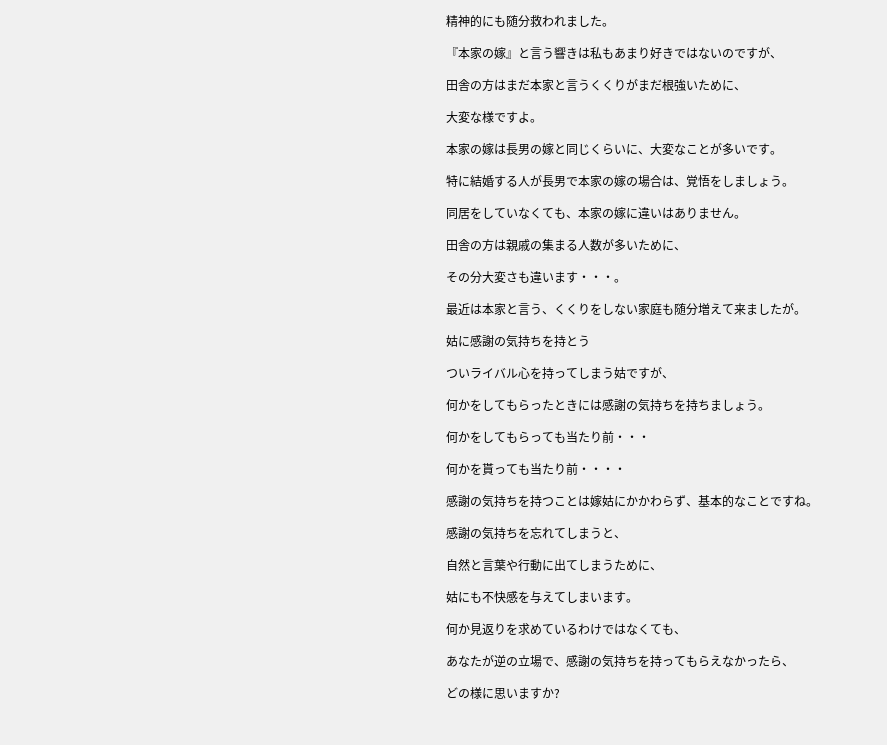精神的にも随分救われました。

『本家の嫁』と言う響きは私もあまり好きではないのですが、

田舎の方はまだ本家と言うくくりがまだ根強いために、

大変な様ですよ。

本家の嫁は長男の嫁と同じくらいに、大変なことが多いです。

特に結婚する人が長男で本家の嫁の場合は、覚悟をしましょう。

同居をしていなくても、本家の嫁に違いはありません。

田舎の方は親戚の集まる人数が多いために、

その分大変さも違います・・・。

最近は本家と言う、くくりをしない家庭も随分増えて来ましたが。

姑に感謝の気持ちを持とう

ついライバル心を持ってしまう姑ですが、

何かをしてもらったときには感謝の気持ちを持ちましょう。

何かをしてもらっても当たり前・・・

何かを貰っても当たり前・・・・

感謝の気持ちを持つことは嫁姑にかかわらず、基本的なことですね。

感謝の気持ちを忘れてしまうと、

自然と言葉や行動に出てしまうために、

姑にも不快感を与えてしまいます。

何か見返りを求めているわけではなくても、

あなたが逆の立場で、感謝の気持ちを持ってもらえなかったら、

どの様に思いますか?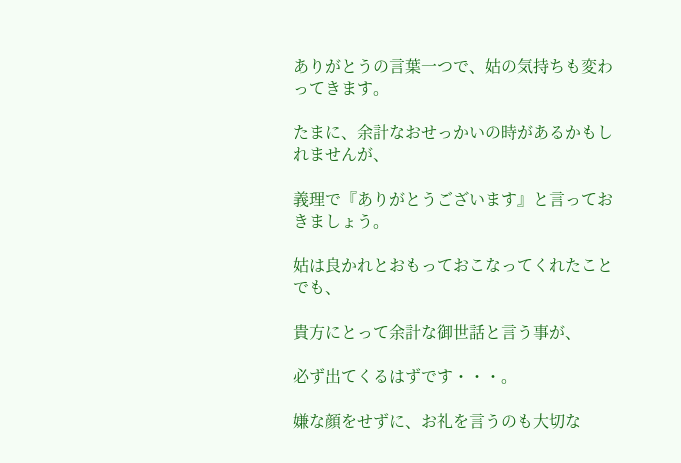ありがとうの言葉一つで、姑の気持ちも変わってきます。

たまに、余計なおせっかいの時があるかもしれませんが、

義理で『ありがとうございます』と言っておきましょう。

姑は良かれとおもっておこなってくれたことでも、

貴方にとって余計な御世話と言う事が、

必ず出てくるはずです・・・。

嫌な顔をせずに、お礼を言うのも大切な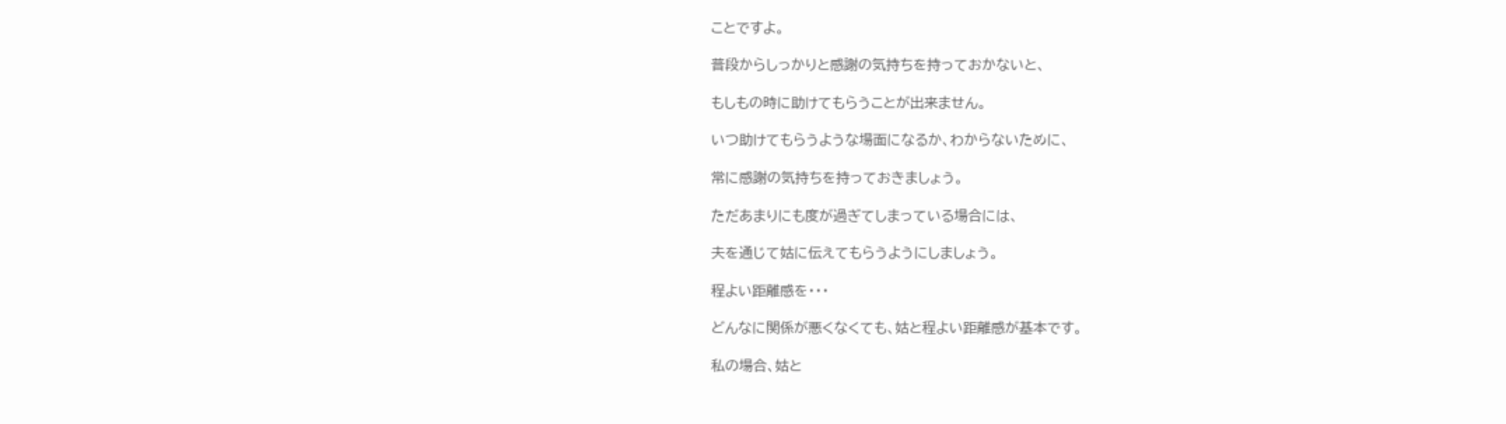ことですよ。

普段からしっかりと感謝の気持ちを持っておかないと、

もしもの時に助けてもらうことが出来ません。

いつ助けてもらうような場面になるか、わからないために、

常に感謝の気持ちを持っておきましょう。

ただあまりにも度が過ぎてしまっている場合には、

夫を通じて姑に伝えてもらうようにしましょう。

程よい距離感を・・・

どんなに関係が悪くなくても、姑と程よい距離感が基本です。

私の場合、姑と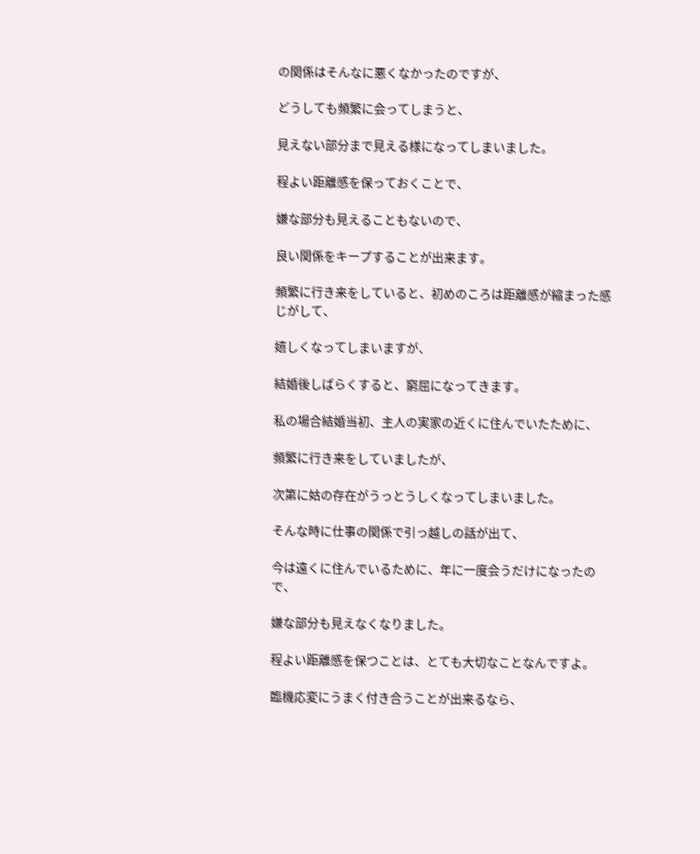の関係はそんなに悪くなかったのですが、

どうしても頻繁に会ってしまうと、

見えない部分まで見える様になってしまいました。

程よい距離感を保っておくことで、

嫌な部分も見えることもないので、

良い関係をキープすることが出来ます。

頻繁に行き来をしていると、初めのころは距離感が縮まった感じがして、

嬉しくなってしまいますが、

結婚後しばらくすると、窮屈になってきます。

私の場合結婚当初、主人の実家の近くに住んでいたために、

頻繁に行き来をしていましたが、

次第に姑の存在がうっとうしくなってしまいました。

そんな時に仕事の関係で引っ越しの話が出て、

今は遠くに住んでいるために、年に一度会うだけになったので、

嫌な部分も見えなくなりました。

程よい距離感を保つことは、とても大切なことなんですよ。

臨機応変にうまく付き合うことが出来るなら、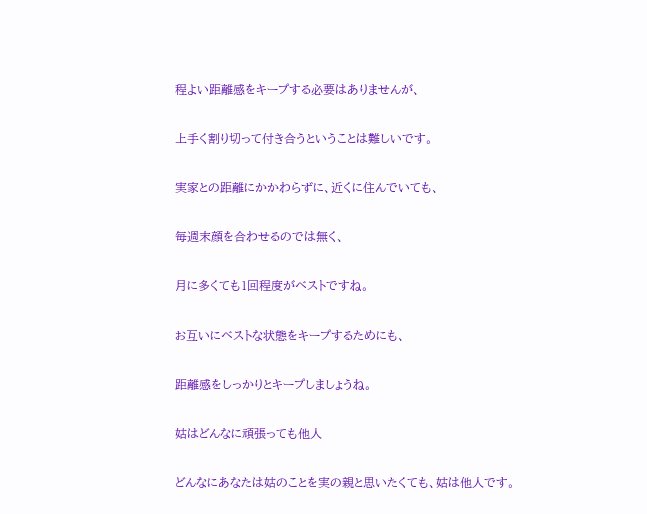程よい距離感をキープする必要はありませんが、

上手く割り切って付き合うということは難しいです。

実家との距離にかかわらずに、近くに住んでいても、

毎週末顔を合わせるのでは無く、

月に多くても1回程度がベストですね。

お互いにベストな状態をキープするためにも、

距離感をしっかりとキープしましょうね。

姑はどんなに頑張っても他人

どんなにあなたは姑のことを実の親と思いたくても、姑は他人です。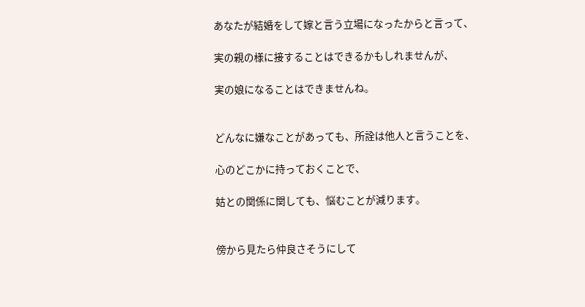あなたが結婚をして嫁と言う立場になったからと言って、

実の親の様に接することはできるかもしれませんが、

実の娘になることはできませんね。


どんなに嫌なことがあっても、所詮は他人と言うことを、

心のどこかに持っておくことで、

姑との関係に関しても、悩むことが減ります。


傍から見たら仲良さそうにして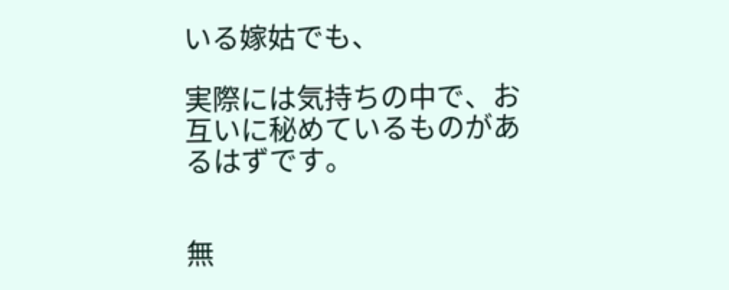いる嫁姑でも、

実際には気持ちの中で、お互いに秘めているものがあるはずです。


無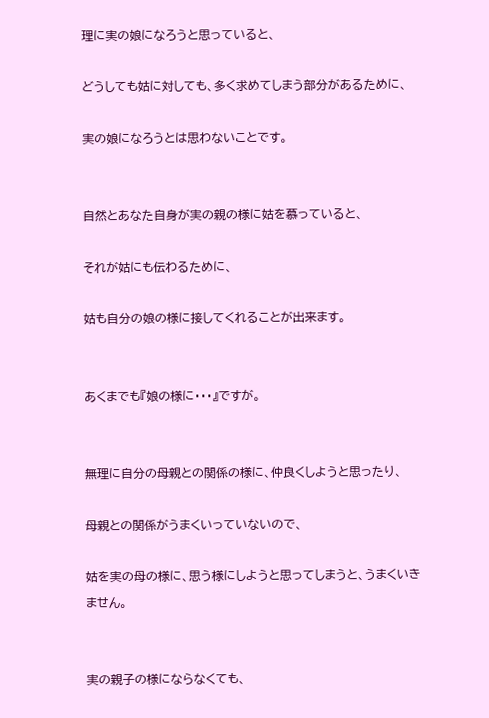理に実の娘になろうと思っていると、

どうしても姑に対しても、多く求めてしまう部分があるために、

実の娘になろうとは思わないことです。


自然とあなた自身が実の親の様に姑を慕っていると、

それが姑にも伝わるために、

姑も自分の娘の様に接してくれることが出来ます。


あくまでも『娘の様に・・・』ですが。


無理に自分の母親との関係の様に、仲良くしようと思ったり、

母親との関係がうまくいっていないので、

姑を実の母の様に、思う様にしようと思ってしまうと、うまくいきません。


実の親子の様にならなくても、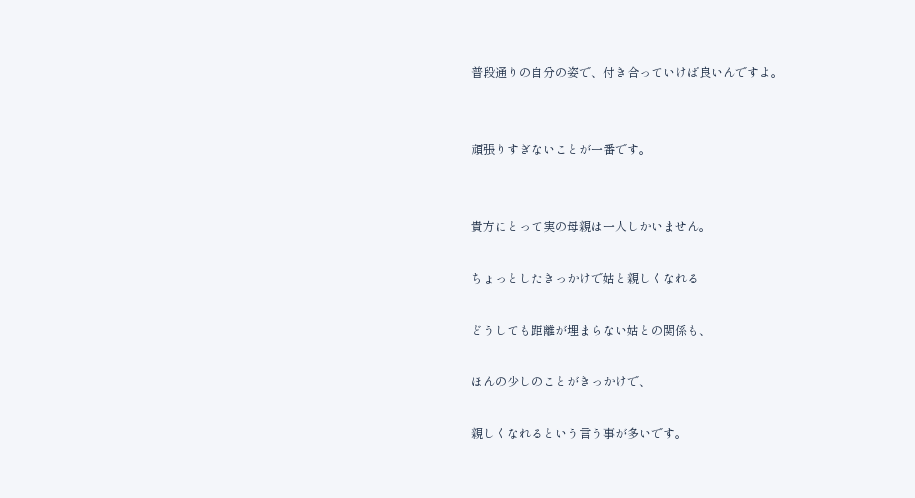普段通りの自分の姿で、付き合っていけば良いんですよ。


頑張りすぎないことが一番です。


貴方にとって実の母親は一人しかいません。

ちょっとしたきっかけで姑と親しくなれる

どうしても距離が埋まらない姑との関係も、

ほんの少しのことがきっかけで、

親しくなれるという言う事が多いです。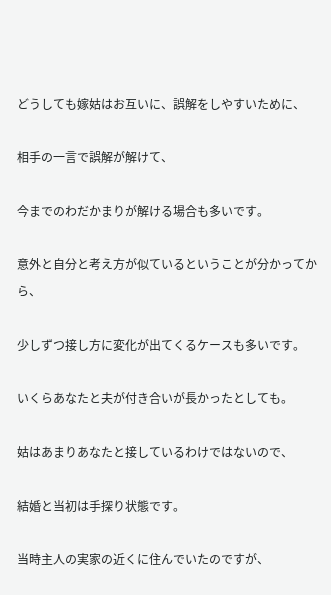どうしても嫁姑はお互いに、誤解をしやすいために、

相手の一言で誤解が解けて、

今までのわだかまりが解ける場合も多いです。

意外と自分と考え方が似ているということが分かってから、

少しずつ接し方に変化が出てくるケースも多いです。

いくらあなたと夫が付き合いが長かったとしても。

姑はあまりあなたと接しているわけではないので、

結婚と当初は手探り状態です。

当時主人の実家の近くに住んでいたのですが、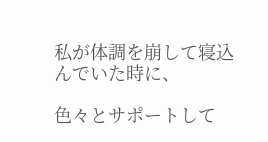私が体調を崩して寝込んでいた時に、

色々とサポートして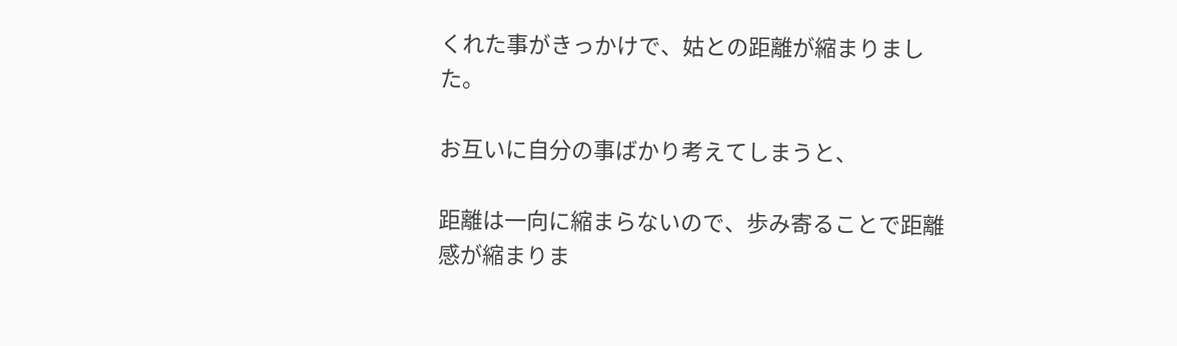くれた事がきっかけで、姑との距離が縮まりました。

お互いに自分の事ばかり考えてしまうと、

距離は一向に縮まらないので、歩み寄ることで距離感が縮まりま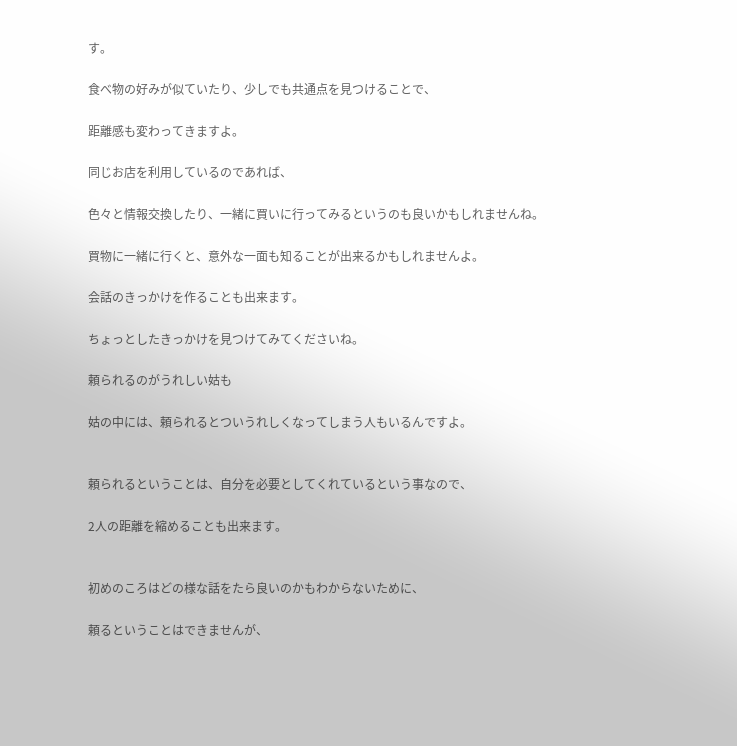す。

食べ物の好みが似ていたり、少しでも共通点を見つけることで、

距離感も変わってきますよ。

同じお店を利用しているのであれば、

色々と情報交換したり、一緒に買いに行ってみるというのも良いかもしれませんね。

買物に一緒に行くと、意外な一面も知ることが出来るかもしれませんよ。

会話のきっかけを作ることも出来ます。

ちょっとしたきっかけを見つけてみてくださいね。

頼られるのがうれしい姑も

姑の中には、頼られるとついうれしくなってしまう人もいるんですよ。


頼られるということは、自分を必要としてくれているという事なので、

2人の距離を縮めることも出来ます。


初めのころはどの様な話をたら良いのかもわからないために、

頼るということはできませんが、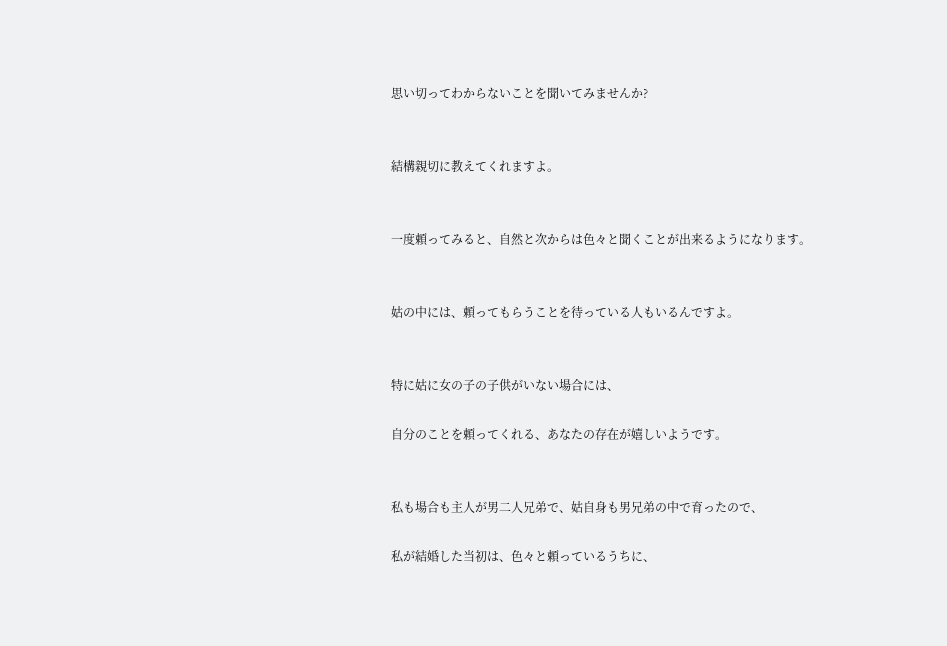思い切ってわからないことを聞いてみませんか?


結構親切に教えてくれますよ。


一度頼ってみると、自然と次からは色々と聞くことが出来るようになります。


姑の中には、頼ってもらうことを待っている人もいるんですよ。


特に姑に女の子の子供がいない場合には、

自分のことを頼ってくれる、あなたの存在が嬉しいようです。


私も場合も主人が男二人兄弟で、姑自身も男兄弟の中で育ったので、

私が結婚した当初は、色々と頼っているうちに、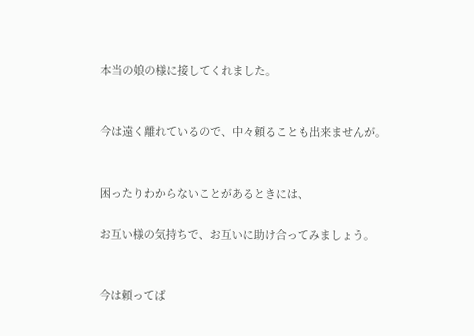本当の娘の様に接してくれました。


今は遠く離れているので、中々頼ることも出来ませんが。


困ったりわからないことがあるときには、

お互い様の気持ちで、お互いに助け合ってみましょう。


今は頼ってば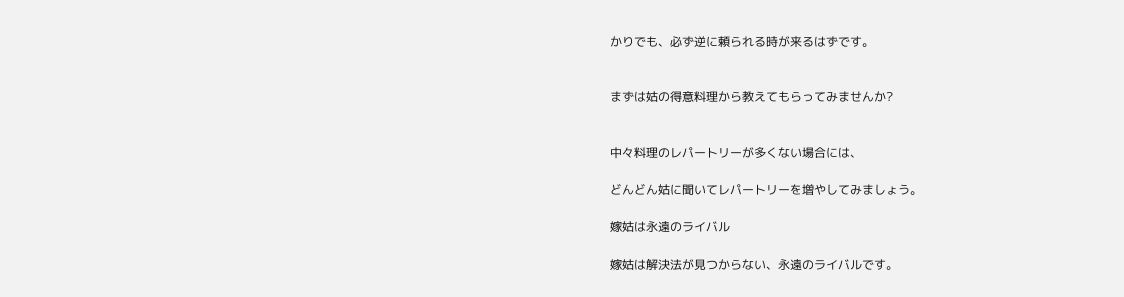かりでも、必ず逆に頼られる時が来るはずです。


まずは姑の得意料理から教えてもらってみませんか?


中々料理のレパートリーが多くない場合には、

どんどん姑に聞いてレパートリーを増やしてみましょう。

嫁姑は永遠のライバル

嫁姑は解決法が見つからない、永遠のライバルです。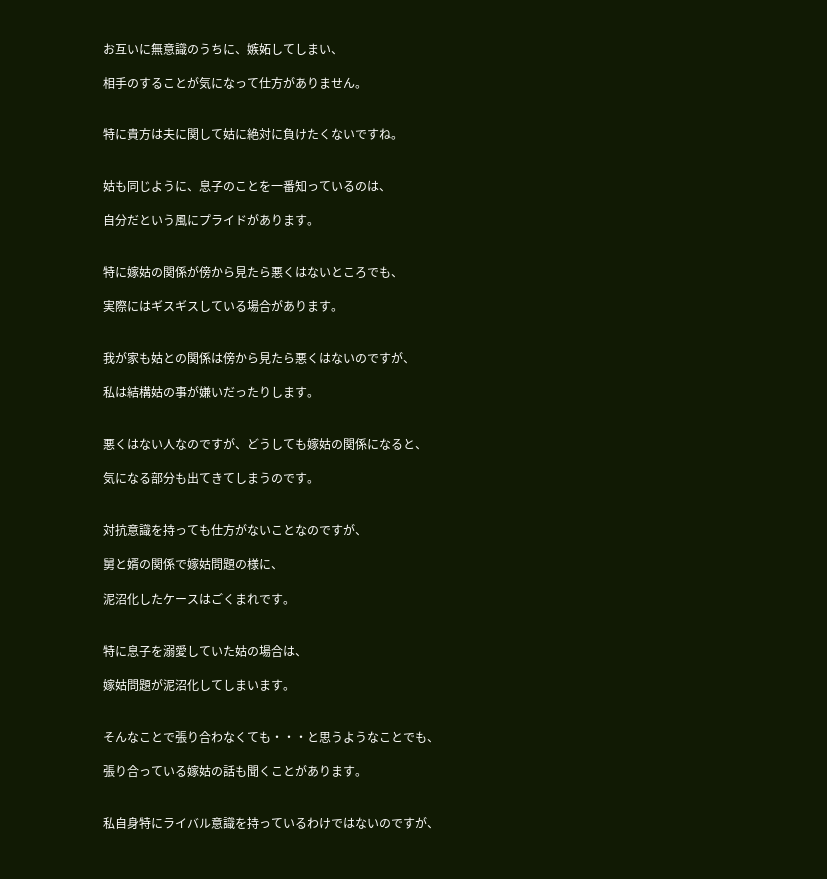お互いに無意識のうちに、嫉妬してしまい、

相手のすることが気になって仕方がありません。


特に貴方は夫に関して姑に絶対に負けたくないですね。


姑も同じように、息子のことを一番知っているのは、

自分だという風にプライドがあります。


特に嫁姑の関係が傍から見たら悪くはないところでも、

実際にはギスギスしている場合があります。


我が家も姑との関係は傍から見たら悪くはないのですが、

私は結構姑の事が嫌いだったりします。


悪くはない人なのですが、どうしても嫁姑の関係になると、

気になる部分も出てきてしまうのです。


対抗意識を持っても仕方がないことなのですが、

舅と婿の関係で嫁姑問題の様に、

泥沼化したケースはごくまれです。


特に息子を溺愛していた姑の場合は、

嫁姑問題が泥沼化してしまいます。


そんなことで張り合わなくても・・・と思うようなことでも、

張り合っている嫁姑の話も聞くことがあります。


私自身特にライバル意識を持っているわけではないのですが、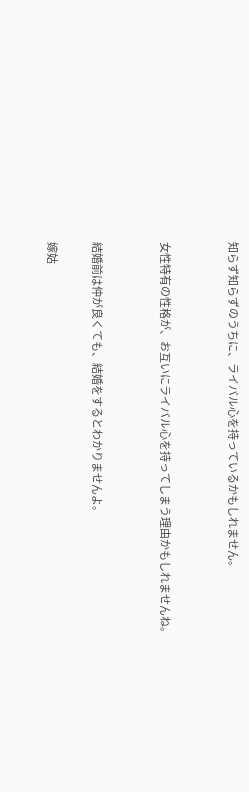知らず知らずのうちに、ライバル心を持っているかもしれません。


女性特有の性格が、お互いにライバル心を持ってしまう理由かもしれませんね。


結婚前は仲が良くても、結婚をするとわかりませんよ。

嫁姑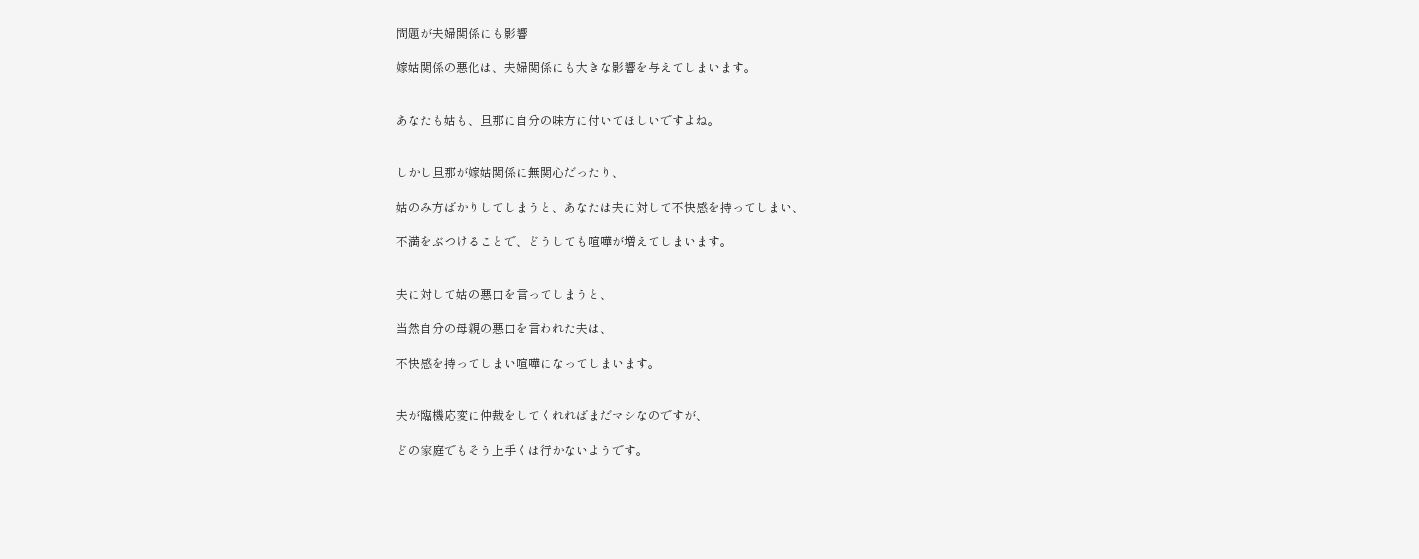問題が夫婦関係にも影響

嫁姑関係の悪化は、夫婦関係にも大きな影響を与えてしまいます。


あなたも姑も、旦那に自分の味方に付いてほしいですよね。


しかし旦那が嫁姑関係に無関心だったり、

姑のみ方ばかりしてしまうと、あなたは夫に対して不快感を持ってしまい、

不満をぶつけることで、どうしても喧嘩が増えてしまいます。


夫に対して姑の悪口を言ってしまうと、

当然自分の母親の悪口を言われた夫は、

不快感を持ってしまい喧嘩になってしまいます。


夫が臨機応変に仲裁をしてくれればまだマシなのですが、

どの家庭でもそう上手くは行かないようです。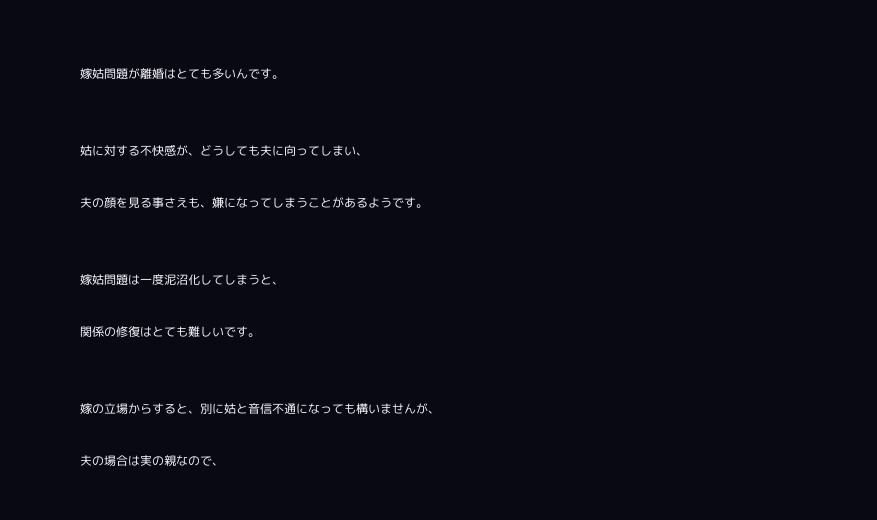嫁姑問題が離婚はとても多いんです。


姑に対する不快感が、どうしても夫に向ってしまい、

夫の顔を見る事さえも、嫌になってしまうことがあるようです。


嫁姑問題は一度泥沼化してしまうと、

関係の修復はとても難しいです。


嫁の立場からすると、別に姑と音信不通になっても構いませんが、

夫の場合は実の親なので、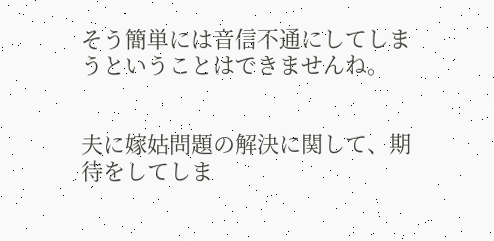そう簡単には音信不通にしてしまうということはできませんね。


夫に嫁姑問題の解決に関して、期待をしてしま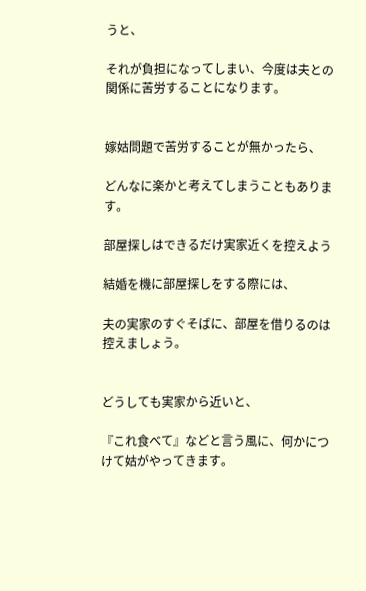うと、

それが負担になってしまい、今度は夫との関係に苦労することになります。


嫁姑問題で苦労することが無かったら、

どんなに楽かと考えてしまうこともあります。

部屋探しはできるだけ実家近くを控えよう

結婚を機に部屋探しをする際には、

夫の実家のすぐそばに、部屋を借りるのは控えましょう。


どうしても実家から近いと、

『これ食べて』などと言う風に、何かにつけて姑がやってきます。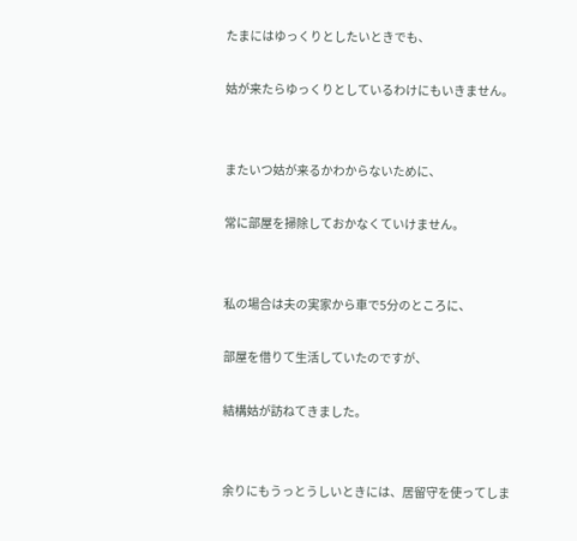たまにはゆっくりとしたいときでも、

姑が来たらゆっくりとしているわけにもいきません。


またいつ姑が来るかわからないために、

常に部屋を掃除しておかなくていけません。


私の場合は夫の実家から車で5分のところに、

部屋を借りて生活していたのですが、

結構姑が訪ねてきました。


余りにもうっとうしいときには、居留守を使ってしま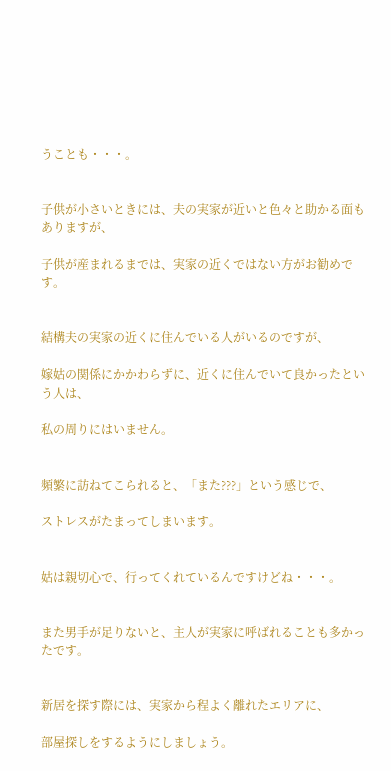うことも・・・。


子供が小さいときには、夫の実家が近いと色々と助かる面もありますが、

子供が産まれるまでは、実家の近くではない方がお勧めです。


結構夫の実家の近くに住んでいる人がいるのですが、

嫁姑の関係にかかわらずに、近くに住んでいて良かったという人は、

私の周りにはいません。


頻繁に訪ねてこられると、「また???」という感じで、

ストレスがたまってしまいます。


姑は親切心で、行ってくれているんですけどね・・・。


また男手が足りないと、主人が実家に呼ばれることも多かったです。


新居を探す際には、実家から程よく離れたエリアに、

部屋探しをするようにしましょう。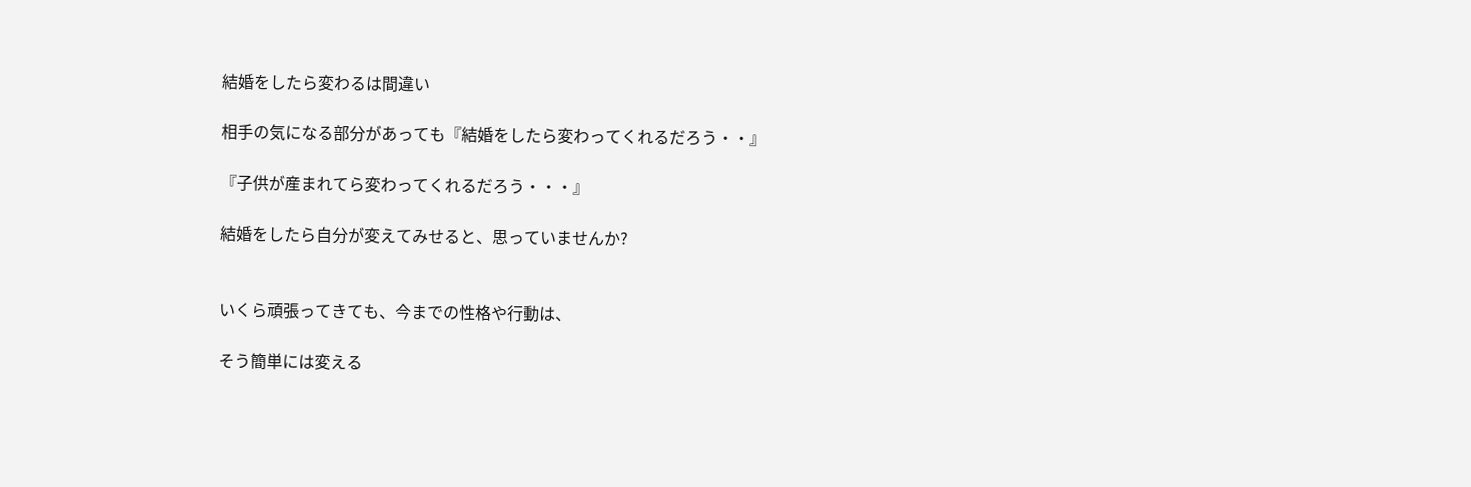結婚をしたら変わるは間違い

相手の気になる部分があっても『結婚をしたら変わってくれるだろう・・』

『子供が産まれてら変わってくれるだろう・・・』

結婚をしたら自分が変えてみせると、思っていませんか?


いくら頑張ってきても、今までの性格や行動は、

そう簡単には変える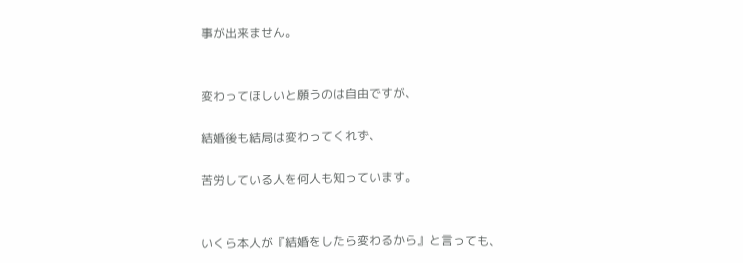事が出来ません。


変わってほしいと願うのは自由ですが、

結婚後も結局は変わってくれず、

苦労している人を何人も知っています。


いくら本人が『結婚をしたら変わるから』と言っても、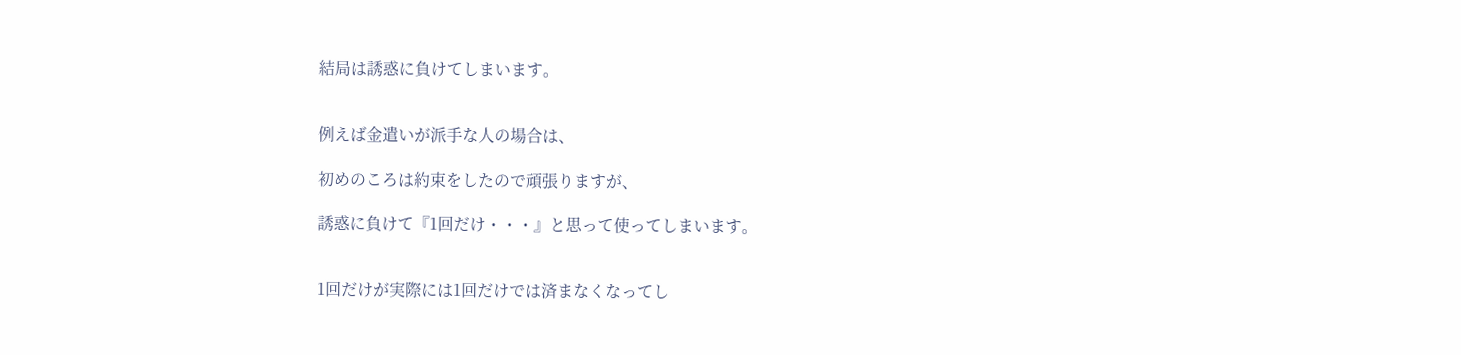結局は誘惑に負けてしまいます。


例えば金遣いが派手な人の場合は、

初めのころは約束をしたので頑張りますが、

誘惑に負けて『1回だけ・・・』と思って使ってしまいます。


1回だけが実際には1回だけでは済まなくなってし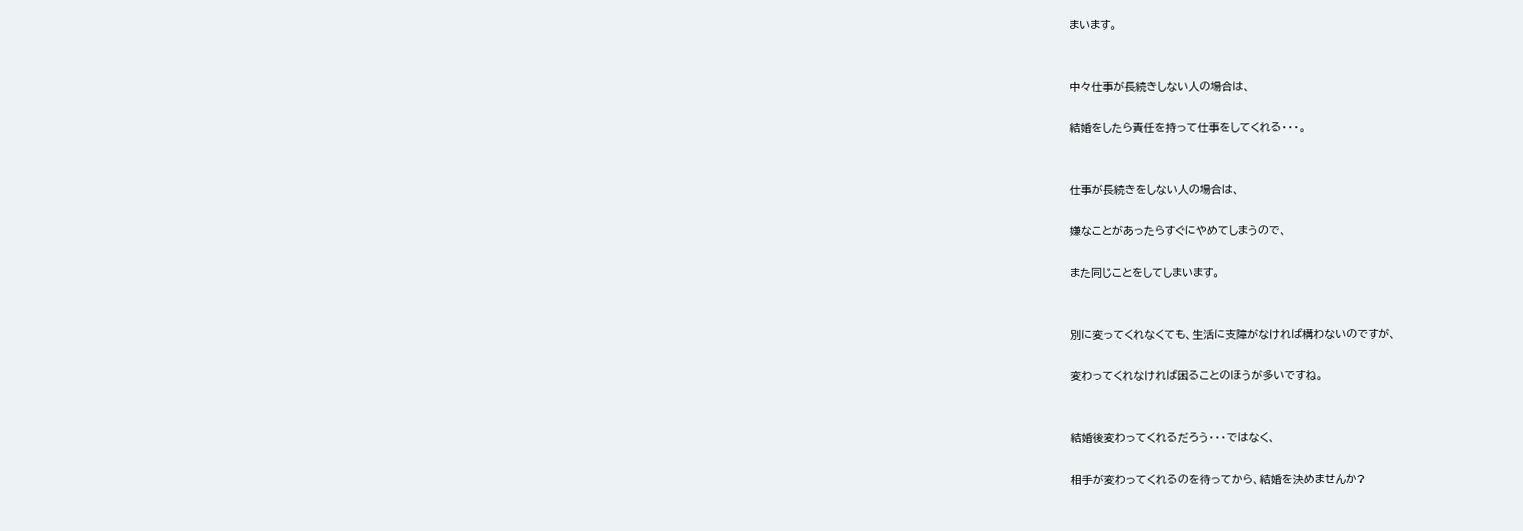まいます。


中々仕事が長続きしない人の場合は、

結婚をしたら責任を持って仕事をしてくれる・・・。


仕事が長続きをしない人の場合は、

嫌なことがあったらすぐにやめてしまうので、

また同じことをしてしまいます。


別に変ってくれなくても、生活に支障がなければ構わないのですが、

変わってくれなければ困ることのほうが多いですね。


結婚後変わってくれるだろう・・・ではなく、

相手が変わってくれるのを待ってから、結婚を決めませんか?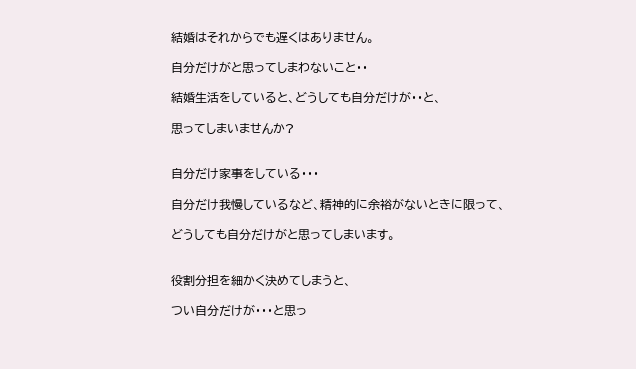結婚はそれからでも遅くはありません。

自分だけがと思ってしまわないこと・・

結婚生活をしていると、どうしても自分だけが・・と、

思ってしまいませんか?


自分だけ家事をしている・・・

自分だけ我慢しているなど、精神的に余裕がないときに限って、

どうしても自分だけがと思ってしまいます。


役割分担を細かく決めてしまうと、

つい自分だけが・・・と思っ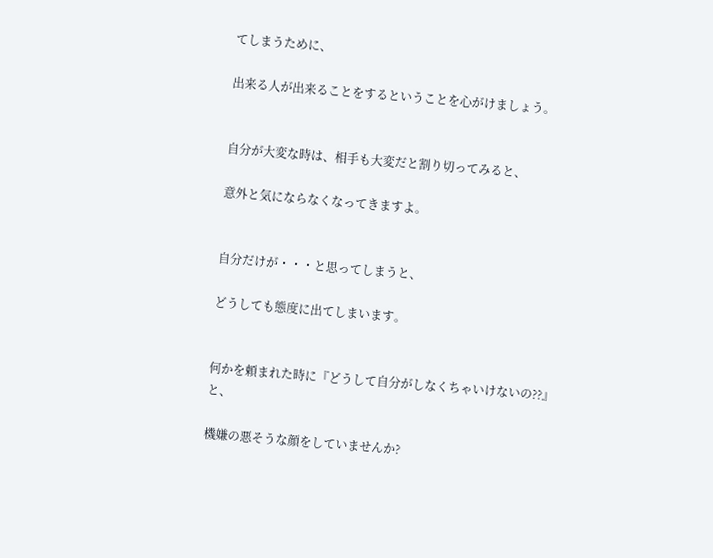てしまうために、

出来る人が出来ることをするということを心がけましょう。


自分が大変な時は、相手も大変だと割り切ってみると、

意外と気にならなくなってきますよ。


自分だけが・・・と思ってしまうと、

どうしても態度に出てしまいます。


何かを頼まれた時に『どうして自分がしなくちゃいけないの??』と、

機嫌の悪そうな顔をしていませんか?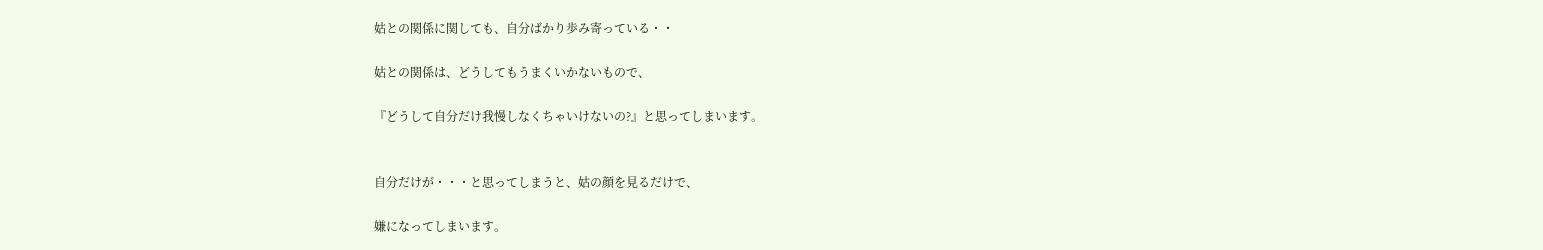姑との関係に関しても、自分ばかり歩み寄っている・・

姑との関係は、どうしてもうまくいかないもので、

『どうして自分だけ我慢しなくちゃいけないの?』と思ってしまいます。


自分だけが・・・と思ってしまうと、姑の顔を見るだけで、

嫌になってしまいます。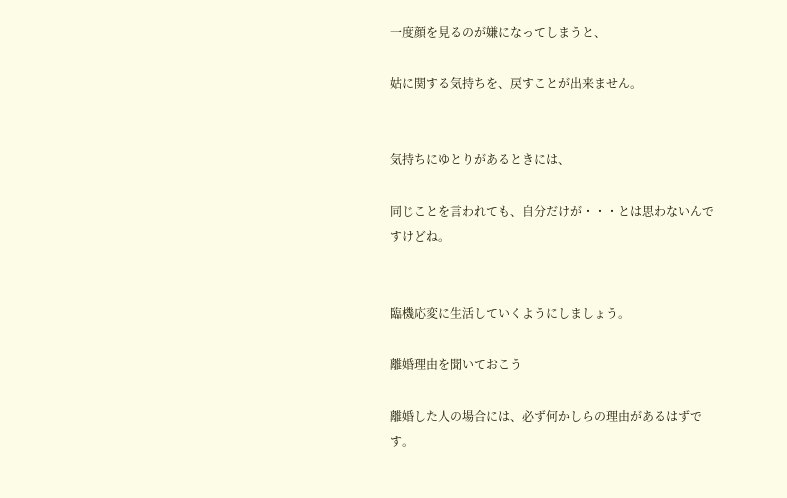一度顔を見るのが嫌になってしまうと、

姑に関する気持ちを、戻すことが出来ません。


気持ちにゆとりがあるときには、

同じことを言われても、自分だけが・・・とは思わないんですけどね。


臨機応変に生活していくようにしましょう。

離婚理由を聞いておこう

離婚した人の場合には、必ず何かしらの理由があるはずです。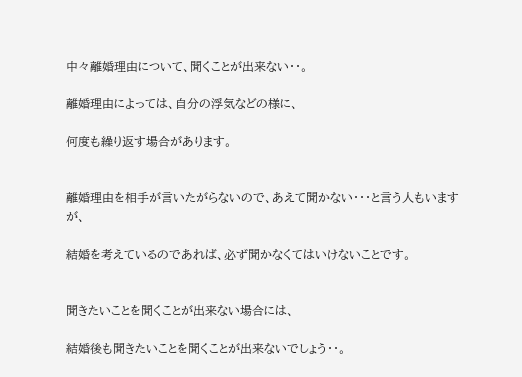中々離婚理由について、聞くことが出来ない・・。

離婚理由によっては、自分の浮気などの様に、

何度も繰り返す場合があります。


離婚理由を相手が言いたがらないので、あえて聞かない・・・と言う人もいますが、

結婚を考えているのであれば、必ず聞かなくてはいけないことです。


聞きたいことを聞くことが出来ない場合には、

結婚後も聞きたいことを聞くことが出来ないでしょう・・。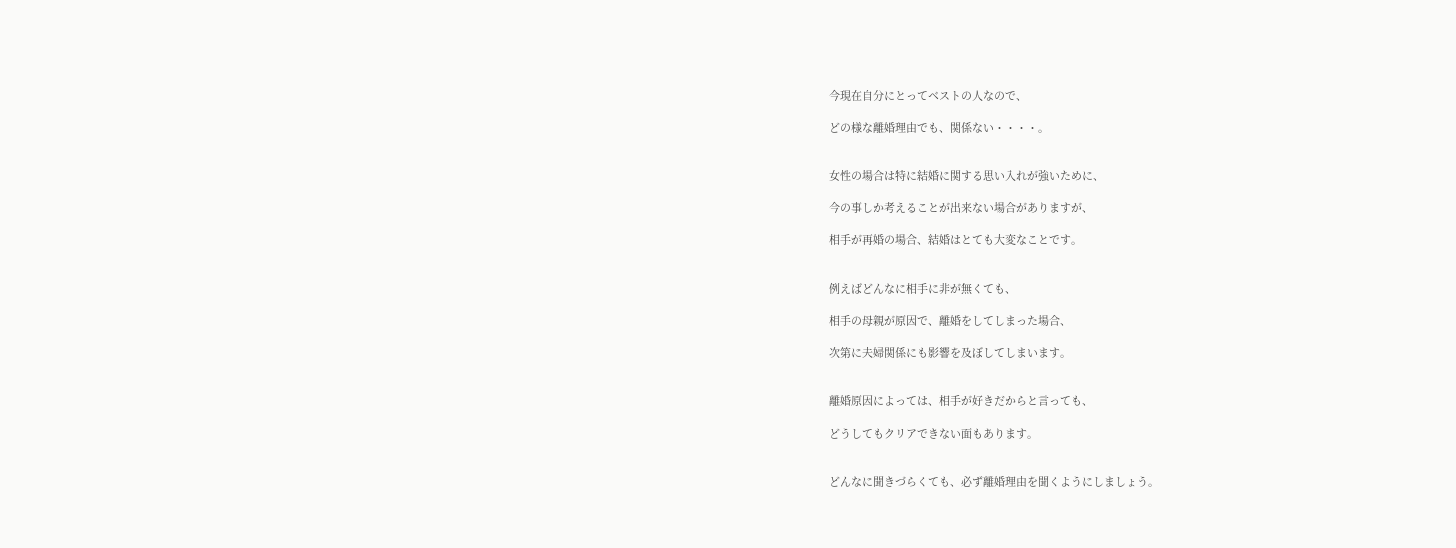今現在自分にとってベストの人なので、

どの様な離婚理由でも、関係ない・・・・。


女性の場合は特に結婚に関する思い入れが強いために、

今の事しか考えることが出来ない場合がありますが、

相手が再婚の場合、結婚はとても大変なことです。


例えばどんなに相手に非が無くても、

相手の母親が原因で、離婚をしてしまった場合、

次第に夫婦関係にも影響を及ぼしてしまいます。


離婚原因によっては、相手が好きだからと言っても、

どうしてもクリアできない面もあります。


どんなに聞きづらくても、必ず離婚理由を聞くようにしましょう。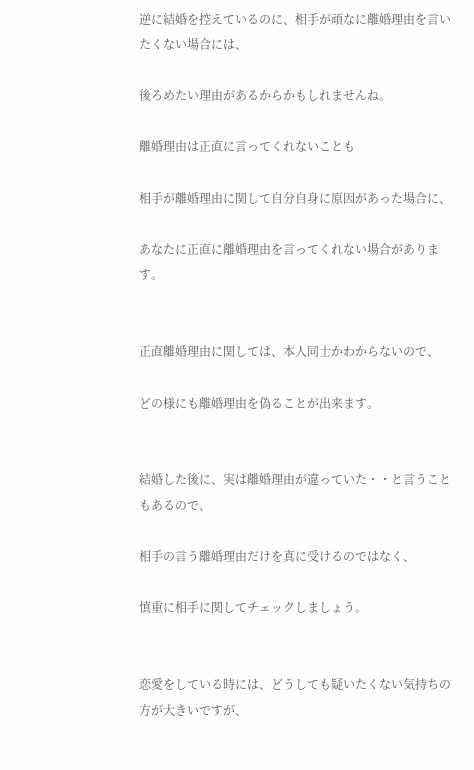逆に結婚を控えているのに、相手が頑なに離婚理由を言いたくない場合には、

後ろめたい理由があるからかもしれませんね。

離婚理由は正直に言ってくれないことも

相手が離婚理由に関して自分自身に原因があった場合に、

あなたに正直に離婚理由を言ってくれない場合があります。


正直離婚理由に関しては、本人同士かわからないので、

どの様にも離婚理由を偽ることが出来ます。


結婚した後に、実は離婚理由が違っていた・・と言うこともあるので、

相手の言う離婚理由だけを真に受けるのではなく、

慎重に相手に関してチェックしましょう。


恋愛をしている時には、どうしても疑いたくない気持ちの方が大きいですが、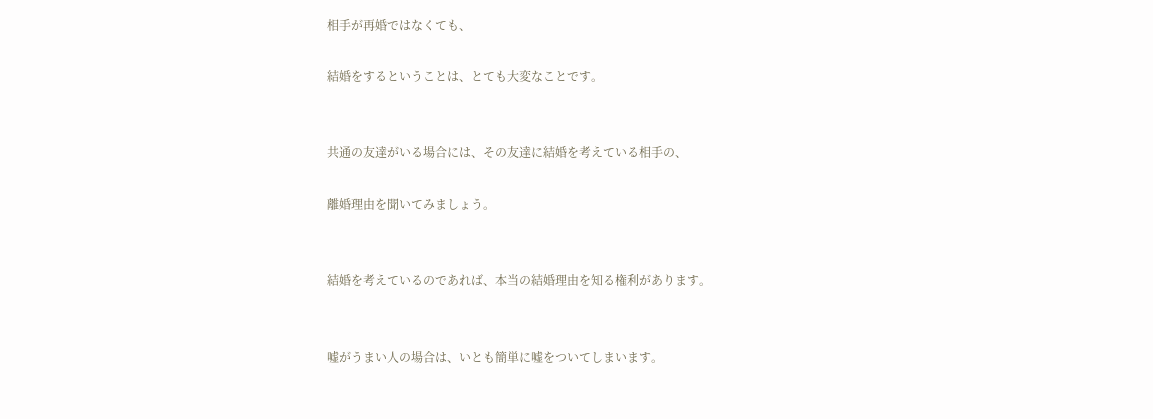相手が再婚ではなくても、

結婚をするということは、とても大変なことです。


共通の友達がいる場合には、その友達に結婚を考えている相手の、

離婚理由を聞いてみましょう。


結婚を考えているのであれば、本当の結婚理由を知る権利があります。


嘘がうまい人の場合は、いとも簡単に嘘をついてしまいます。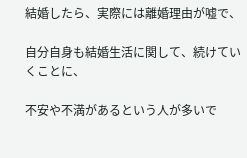結婚したら、実際には離婚理由が嘘で、

自分自身も結婚生活に関して、続けていくことに、

不安や不満があるという人が多いで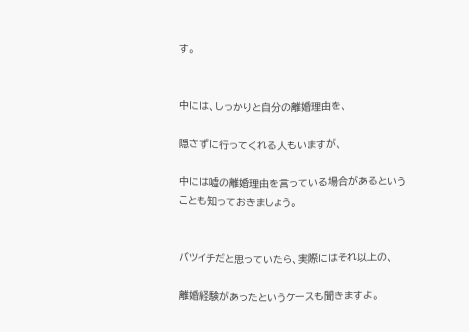す。


中には、しっかりと自分の離婚理由を、

隠さずに行ってくれる人もいますが、

中には嘘の離婚理由を言っている場合があるということも知っておきましょう。


バツイチだと思っていたら、実際にはそれ以上の、

離婚経験があったというケースも聞きますよ。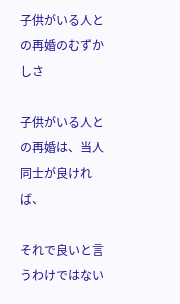子供がいる人との再婚のむずかしさ

子供がいる人との再婚は、当人同士が良ければ、

それで良いと言うわけではない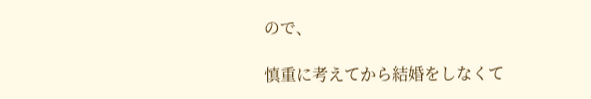ので、

慎重に考えてから結婚をしなくて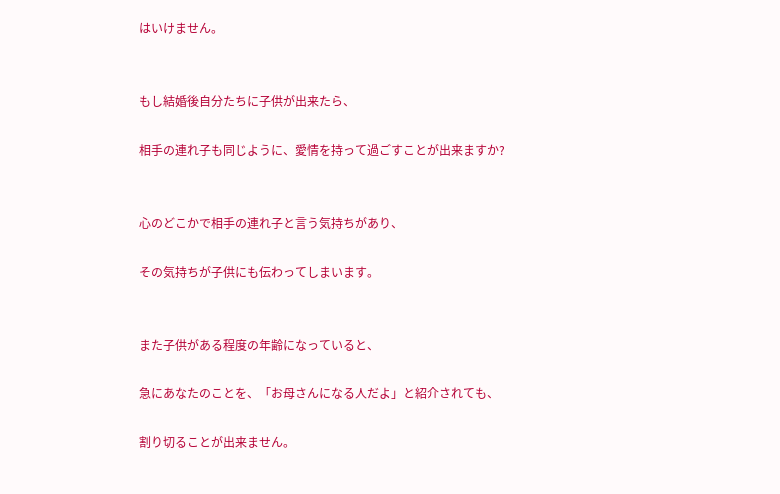はいけません。


もし結婚後自分たちに子供が出来たら、

相手の連れ子も同じように、愛情を持って過ごすことが出来ますか?


心のどこかで相手の連れ子と言う気持ちがあり、

その気持ちが子供にも伝わってしまいます。


また子供がある程度の年齢になっていると、

急にあなたのことを、「お母さんになる人だよ」と紹介されても、

割り切ることが出来ません。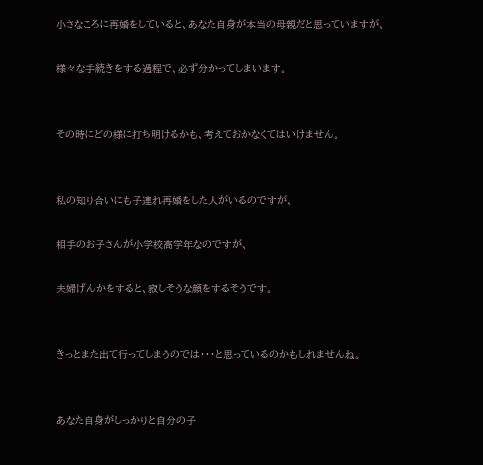小さなころに再婚をしていると、あなた自身が本当の母親だと思っていますが、

様々な手続きをする過程で、必ず分かってしまいます。


その時にどの様に打ち明けるかも、考えておかなくてはいけません。


私の知り合いにも子連れ再婚をした人がいるのですが、

相手のお子さんが小学校高学年なのですが、

夫婦げんかをすると、寂しそうな顔をするそうです。


きっとまた出て行ってしまうのでは・・・と思っているのかもしれませんね。


あなた自身がしっかりと自分の子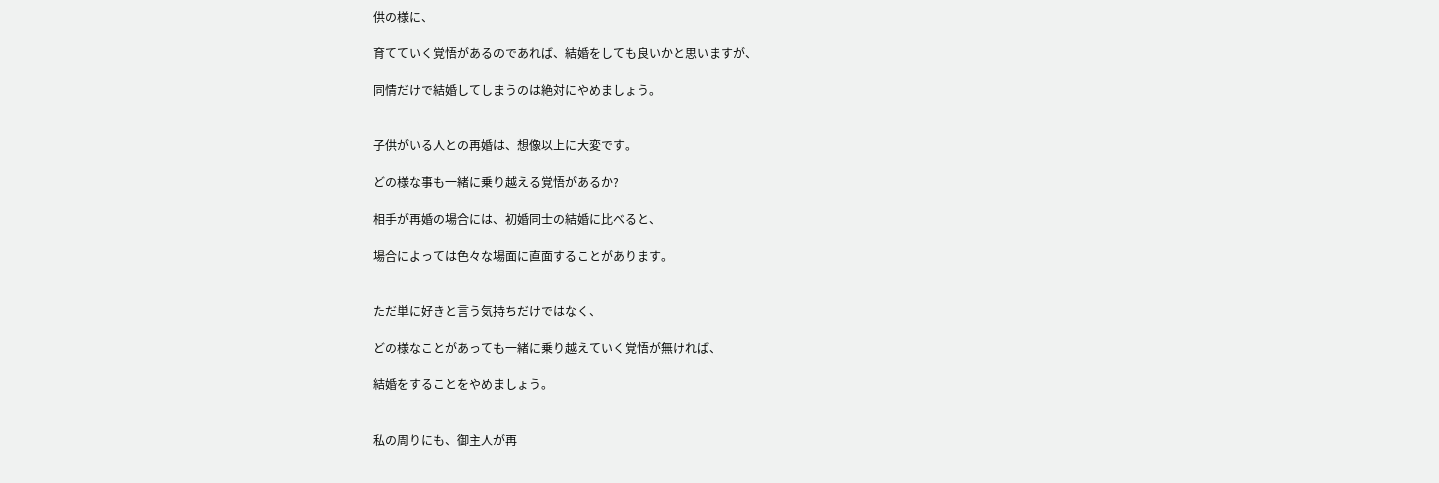供の様に、

育てていく覚悟があるのであれば、結婚をしても良いかと思いますが、

同情だけで結婚してしまうのは絶対にやめましょう。


子供がいる人との再婚は、想像以上に大変です。

どの様な事も一緒に乗り越える覚悟があるか?

相手が再婚の場合には、初婚同士の結婚に比べると、

場合によっては色々な場面に直面することがあります。


ただ単に好きと言う気持ちだけではなく、

どの様なことがあっても一緒に乗り越えていく覚悟が無ければ、

結婚をすることをやめましょう。


私の周りにも、御主人が再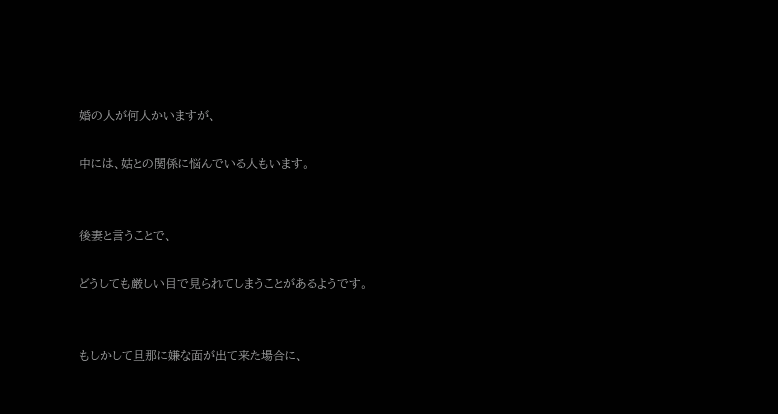婚の人が何人かいますが、

中には、姑との関係に悩んでいる人もいます。


後妻と言うことで、

どうしても厳しい目で見られてしまうことがあるようです。


もしかして旦那に嫌な面が出て来た場合に、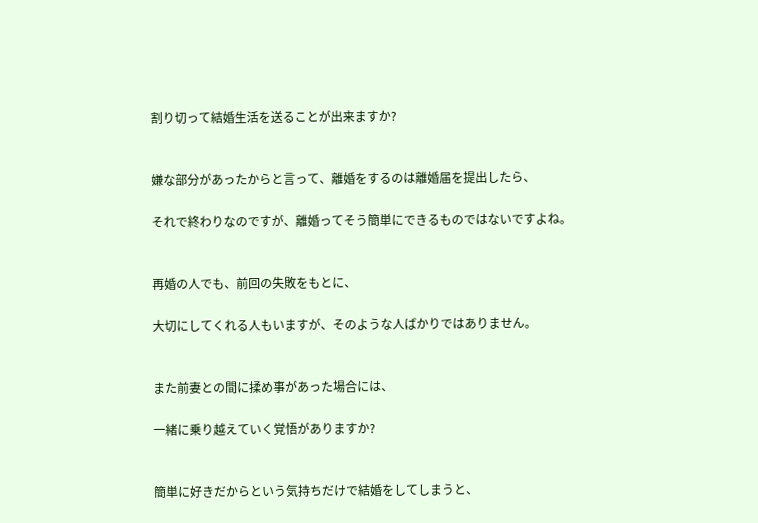割り切って結婚生活を送ることが出来ますか?


嫌な部分があったからと言って、離婚をするのは離婚届を提出したら、

それで終わりなのですが、離婚ってそう簡単にできるものではないですよね。


再婚の人でも、前回の失敗をもとに、

大切にしてくれる人もいますが、そのような人ばかりではありません。


また前妻との間に揉め事があった場合には、

一緒に乗り越えていく覚悟がありますか?


簡単に好きだからという気持ちだけで結婚をしてしまうと、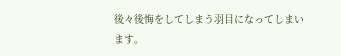後々後悔をしてしまう羽目になってしまいます。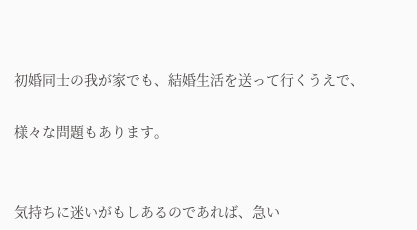初婚同士の我が家でも、結婚生活を送って行くうえで、

様々な問題もあります。


気持ちに迷いがもしあるのであれば、急い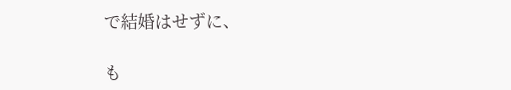で結婚はせずに、

も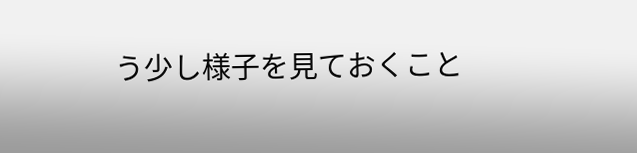う少し様子を見ておくこと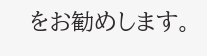をお勧めします。